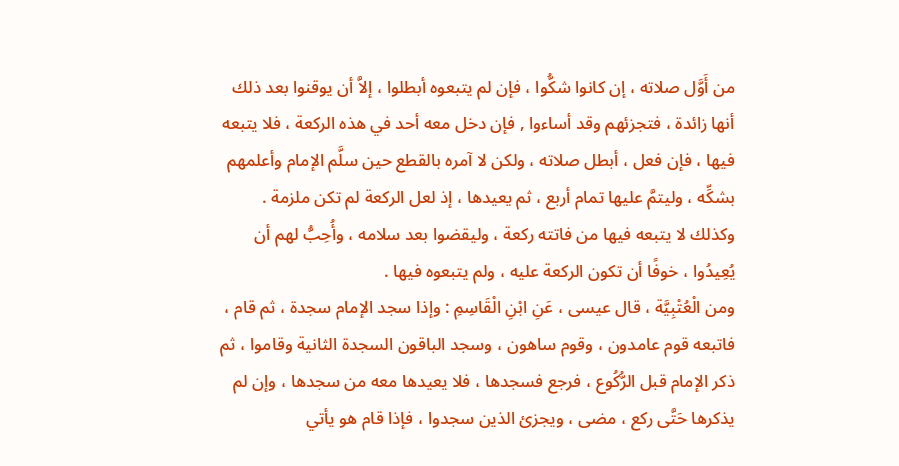من أَوَّل صلاته ، إن كانوا شكُّوا ، فإن لم يتبعوه أبطلوا ، إلاَّ أن يوقنوا بعد ذلك أنها زائدة ، فتجزئهم وقد أساءوا , فإن دخل معه أحد في هذه الركعة ، فلا يتبعه فيها ، فإن فعل ، أبطل صلاته ، ولكن لا آمره بالقطع حين سلَّم الإمام وأعلمهم بشكِّه ، وليتمَّ عليها تمام أربع ، ثم يعيدها ، إذ لعل الركعة لم تكن ملزمة . وكذلك لا يتبعه فيها من فاتته ركعة ، وليقضوا بعد سلامه ، وأُحِبُّ لهم أن يُعِيدُوا ، خوفًا أن تكون الركعة عليه ، ولم يتبعوه فيها .
ومن الْعُتْبِيَّة ، قال عيسى ، عَنِ ابْنِ الْقَاسِمِ : وإذا سجد الإمام سجدة ، ثم قام ، فاتبعه قوم عامدون ، وقوم ساهون ، وسجد الباقون السجدة الثانية وقاموا ، ثم ذكر الإمام قبل الرُّكُوع ، فرجع فسجدها ، فلا يعيدها معه من سجدها ، وإن لم يذكرها حَتَّى ركع ، مضى ، ويجزئ الذين سجدوا ، فإذا قام هو يأتي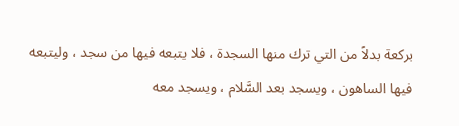بركعة بدلاً من التي ترك منها السجدة ، فلا يتبعه فيها من سجد ، وليتبعه فيها الساهون ، ويسجد بعد السَّلام ، ويسجد معه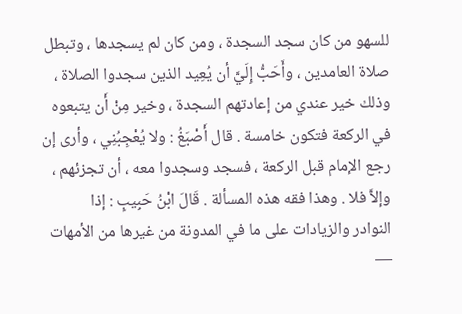للسهو من كان سجد السجدة ، ومن كان لم يسجدها ، وتبطل صلاة العامدين ، وأَحَبُّ إِلَيَّ أن يُعِيد الذين سجدوا الصلاة ، وذلك خير عندي من إعادتهم السجدة ، وخير مِنْ أَن يتبعوه في الركعة فتكون خامسة . قال أَصْبَغُ : ولا يُعْجِبُنِي ، وأرى إن رجع الإمام قبل الركعة ، فسجد وسجدوا معه ، أن تجزئهم ، وإلاَّ فلا . وهذا فقه هذه المسألة . قَالَ ابْنُ حَبِيبٍ : إذا
النوادر والزيادات على ما في المدونة من غيرها من الأمهات —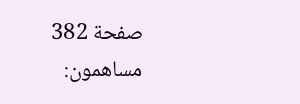صفحة 382
مساهمون: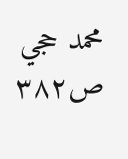محمد حجي
ص٣٨٢